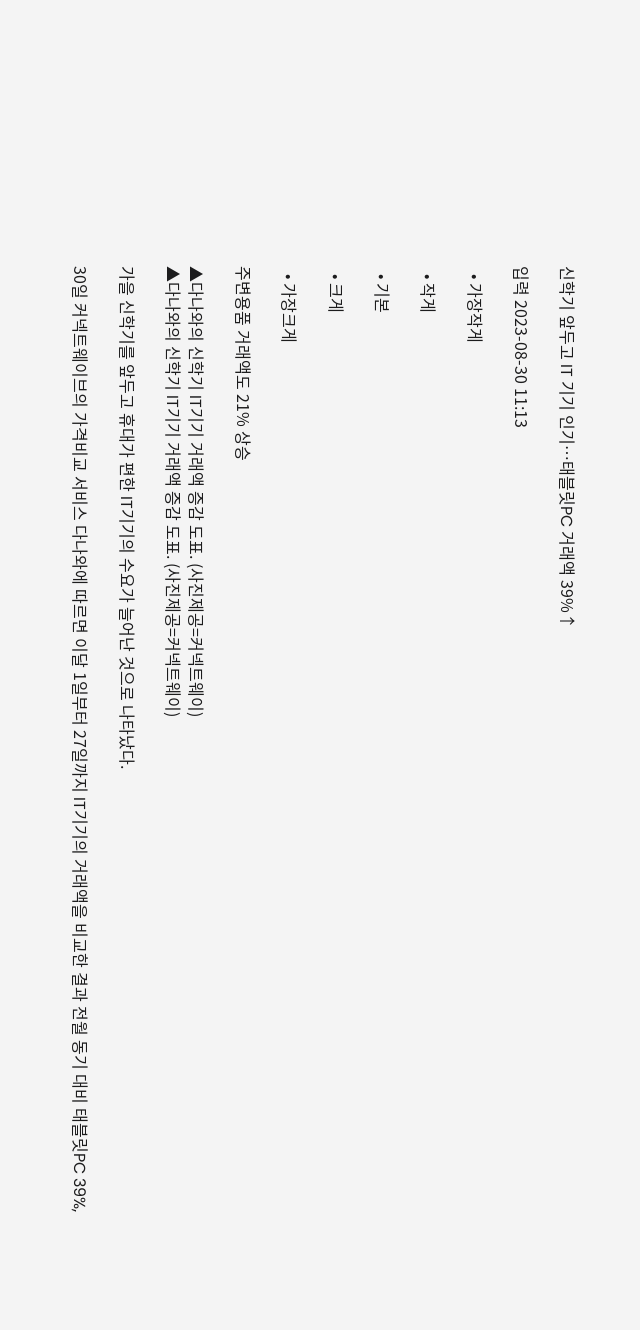신학기 앞두고 IT 기기 인기…태블릿PC 거래액 39%↑

입력 2023-08-30 11:13

  • 가장작게

  • 작게

  • 기본

  • 크게

  • 가장크게

주변용품 거래액도 21% 상승

▲다나와의 신학기 IT기기 거래액 증감 도표. (사진제공=커넥트웨이)
▲다나와의 신학기 IT기기 거래액 증감 도표. (사진제공=커넥트웨이)

가을 신학기를 앞두고 휴대가 편한 IT기기의 수요가 늘어난 것으로 나타났다.

30일 커넥트웨이브의 가격비교 서비스 다나와에 따르면 이달 1일부터 27일까지 IT기기의 거래액을 비교한 결과 전월 동기 대비 태블릿PC 39%,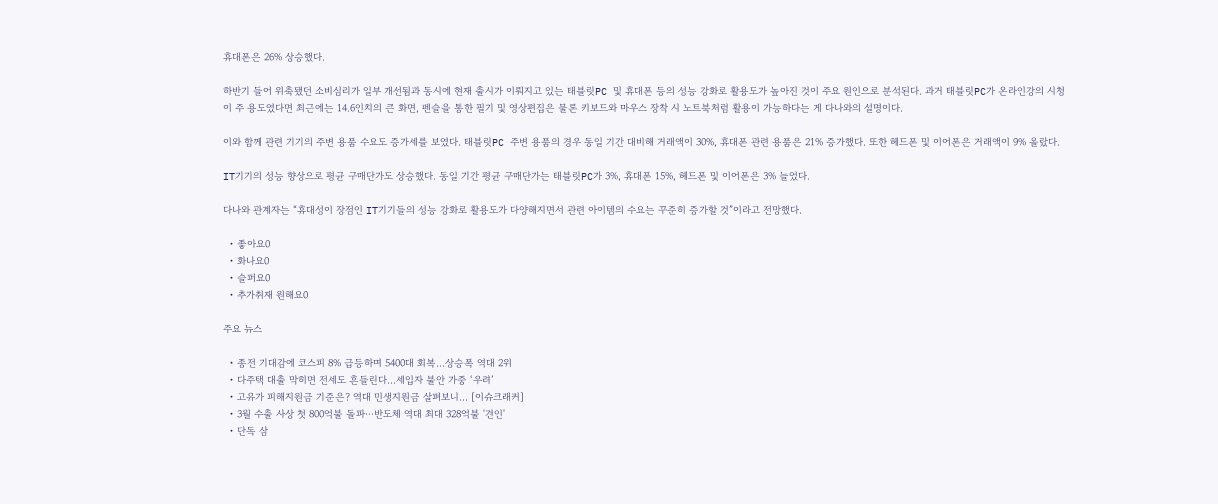휴대폰은 26% 상승했다.

하반기 들어 위축됐던 소비심리가 일부 개선됨과 동시에 현재 출시가 이뤄지고 있는 태블릿PC 및 휴대폰 등의 성능 강화로 활용도가 높아진 것이 주요 원인으로 분석된다. 과거 태블릿PC가 온라인강의 시청이 주 용도였다면 최근에는 14.6인치의 큰 화면, 펜슬을 통한 필기 및 영상편집은 물론 키보드와 마우스 장착 시 노트북처럼 활용이 가능하다는 게 다나와의 설명이다.

이와 함께 관련 기기의 주변 용품 수요도 증가세를 보였다. 태블릿PC 주변 용품의 경우 동일 기간 대비해 거래액이 30%, 휴대폰 관련 용품은 21% 증가했다. 또한 헤드폰 및 이어폰은 거래액이 9% 올랐다.

IT기기의 성능 향상으로 평균 구매단가도 상승했다. 동일 기간 평균 구매단가는 태블릿PC가 3%, 휴대폰 15%, 헤드폰 및 이어폰은 3% 늘었다.

다나와 관계자는 “휴대성이 장점인 IT기기들의 성능 강화로 활용도가 다양해지면서 관련 아이템의 수요는 꾸준히 증가할 것”이라고 전망했다.

  • 좋아요0
  • 화나요0
  • 슬퍼요0
  • 추가취재 원해요0

주요 뉴스

  • 종전 기대감에 코스피 8% 급등하며 5400대 회복…상승폭 역대 2위
  • 다주택 대출 막히면 전세도 흔들린다…세입자 불안 가중 ‘우려’
  • 고유가 피해지원금 기준은? 역대 민생지원금 살펴보니… [이슈크래커]
  • 3월 수출 사상 첫 800억불 돌파⋯반도체 역대 최대 328억불 '견인'
  • 단독 삼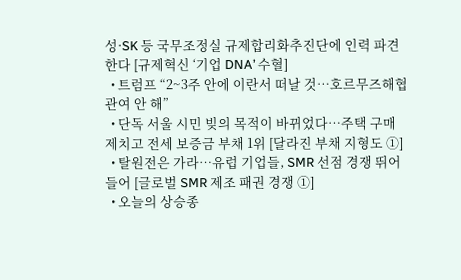성·SK 등 국무조정실 규제합리화추진단에 인력 파견한다 [규제혁신 ‘기업 DNA’ 수혈]
  • 트럼프 “2~3주 안에 이란서 떠날 것…호르무즈해협 관여 안 해”
  • 단독 서울 시민 빚의 목적이 바뀌었다⋯주택 구매 제치고 전세 보증금 부채 1위 [달라진 부채 지형도 ①]
  • 탈원전은 가라…유럽 기업들, SMR 선점 경쟁 뛰어들어 [글로벌 SMR 제조 패권 경쟁 ①]
  • 오늘의 상승종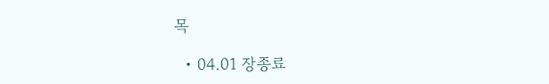목

  • 04.01 장종료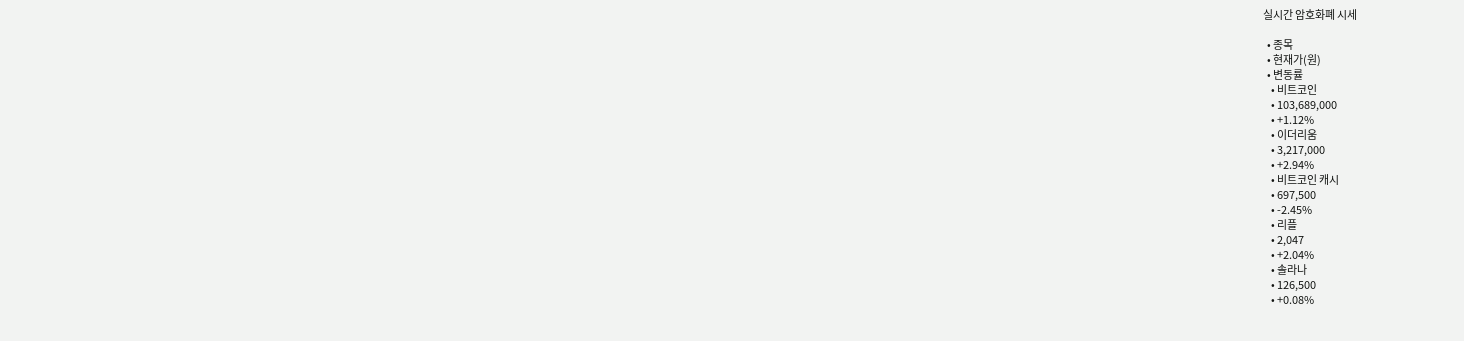실시간 암호화폐 시세

  • 종목
  • 현재가(원)
  • 변동률
    • 비트코인
    • 103,689,000
    • +1.12%
    • 이더리움
    • 3,217,000
    • +2.94%
    • 비트코인 캐시
    • 697,500
    • -2.45%
    • 리플
    • 2,047
    • +2.04%
    • 솔라나
    • 126,500
    • +0.08%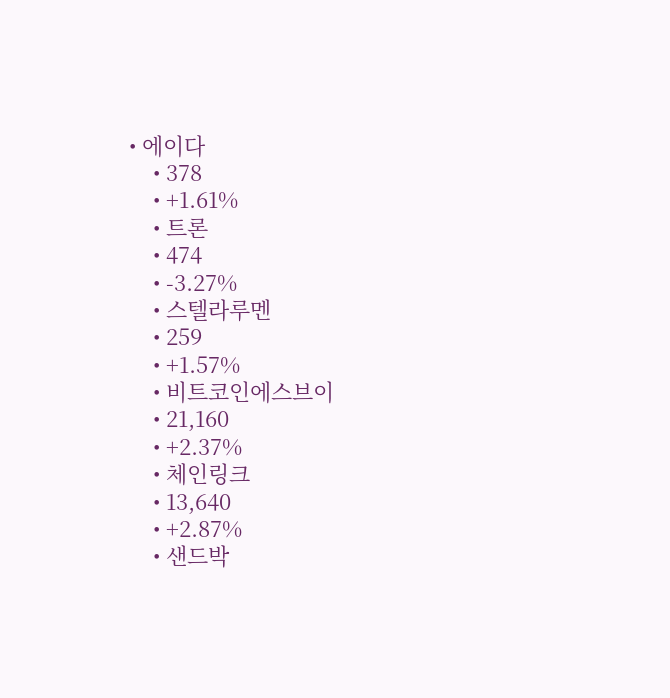• 에이다
    • 378
    • +1.61%
    • 트론
    • 474
    • -3.27%
    • 스텔라루멘
    • 259
    • +1.57%
    • 비트코인에스브이
    • 21,160
    • +2.37%
    • 체인링크
    • 13,640
    • +2.87%
    • 샌드박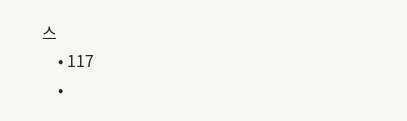스
    • 117
    •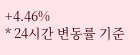+4.46%
* 24시간 변동률 기준